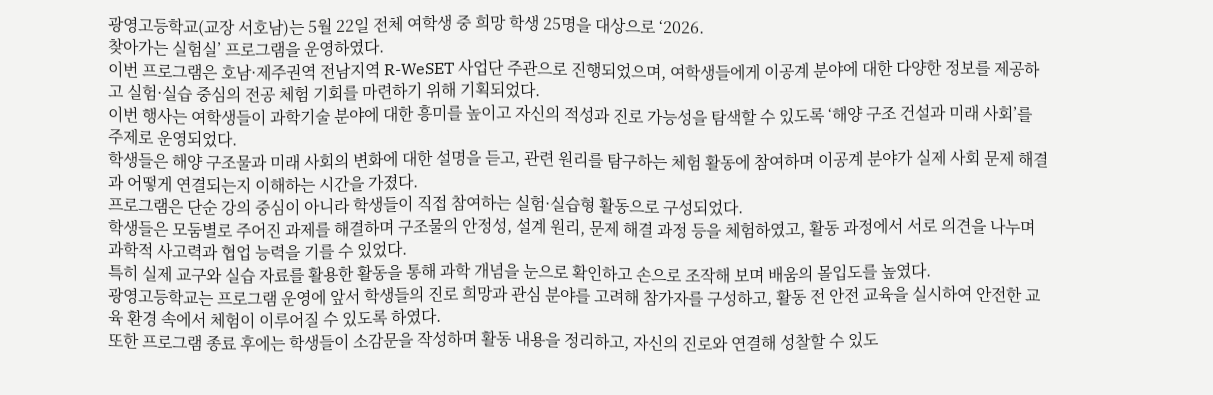광영고등학교(교장 서호남)는 5월 22일 전체 여학생 중 희망 학생 25명을 대상으로 ‘2026.
찾아가는 실험실’ 프로그램을 운영하였다.
이번 프로그램은 호남·제주권역 전남지역 R-WeSET 사업단 주관으로 진행되었으며, 여학생들에게 이공계 분야에 대한 다양한 정보를 제공하고 실험·실습 중심의 전공 체험 기회를 마련하기 위해 기획되었다.
이번 행사는 여학생들이 과학기술 분야에 대한 흥미를 높이고 자신의 적성과 진로 가능성을 탐색할 수 있도록 ‘해양 구조 건설과 미래 사회’를 주제로 운영되었다.
학생들은 해양 구조물과 미래 사회의 변화에 대한 설명을 듣고, 관련 원리를 탐구하는 체험 활동에 참여하며 이공계 분야가 실제 사회 문제 해결과 어떻게 연결되는지 이해하는 시간을 가졌다.
프로그램은 단순 강의 중심이 아니라 학생들이 직접 참여하는 실험·실습형 활동으로 구성되었다.
학생들은 모둠별로 주어진 과제를 해결하며 구조물의 안정성, 설계 원리, 문제 해결 과정 등을 체험하였고, 활동 과정에서 서로 의견을 나누며 과학적 사고력과 협업 능력을 기를 수 있었다.
특히 실제 교구와 실습 자료를 활용한 활동을 통해 과학 개념을 눈으로 확인하고 손으로 조작해 보며 배움의 몰입도를 높였다.
광영고등학교는 프로그램 운영에 앞서 학생들의 진로 희망과 관심 분야를 고려해 참가자를 구성하고, 활동 전 안전 교육을 실시하여 안전한 교육 환경 속에서 체험이 이루어질 수 있도록 하였다.
또한 프로그램 종료 후에는 학생들이 소감문을 작성하며 활동 내용을 정리하고, 자신의 진로와 연결해 성찰할 수 있도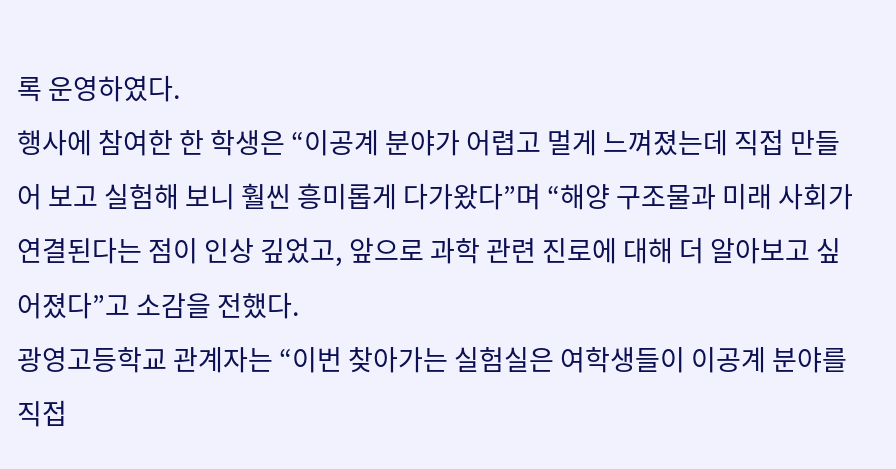록 운영하였다.
행사에 참여한 한 학생은 “이공계 분야가 어렵고 멀게 느껴졌는데 직접 만들어 보고 실험해 보니 훨씬 흥미롭게 다가왔다”며 “해양 구조물과 미래 사회가 연결된다는 점이 인상 깊었고, 앞으로 과학 관련 진로에 대해 더 알아보고 싶어졌다”고 소감을 전했다.
광영고등학교 관계자는 “이번 찾아가는 실험실은 여학생들이 이공계 분야를 직접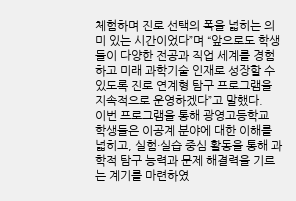체험하며 진로 선택의 폭을 넓히는 의미 있는 시간이었다”며 “앞으로도 학생들이 다양한 전공과 직업 세계를 경험하고 미래 과학기술 인재로 성장할 수 있도록 진로 연계형 탐구 프로그램을 지속적으로 운영하겠다”고 말했다.
이번 프로그램을 통해 광영고등학교 학생들은 이공계 분야에 대한 이해를 넓히고, 실험·실습 중심 활동을 통해 과학적 탐구 능력과 문제 해결력을 기르는 계기를 마련하였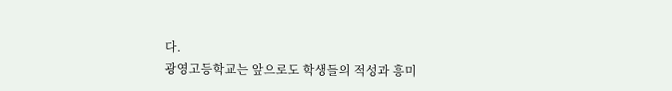다.
광영고등학교는 앞으로도 학생들의 적성과 흥미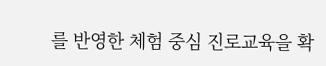를 반영한 체험 중심 진로교육을 확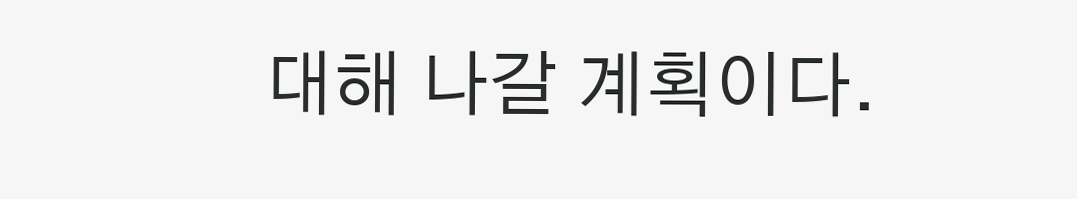대해 나갈 계획이다.